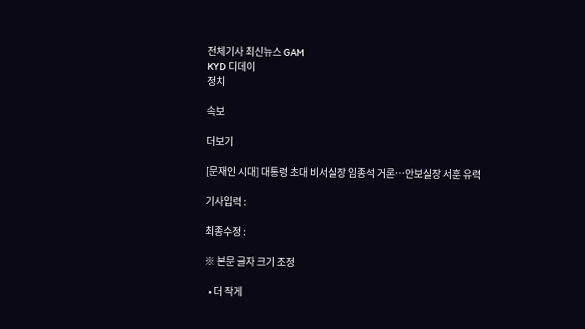전체기사 최신뉴스 GAM
KYD 디데이
정치

속보

더보기

[문재인 시대] 대통령 초대 비서실장 임종석 거론…안보실장 서훈 유력

기사입력 :

최종수정 :

※ 본문 글자 크기 조정

  • 더 작게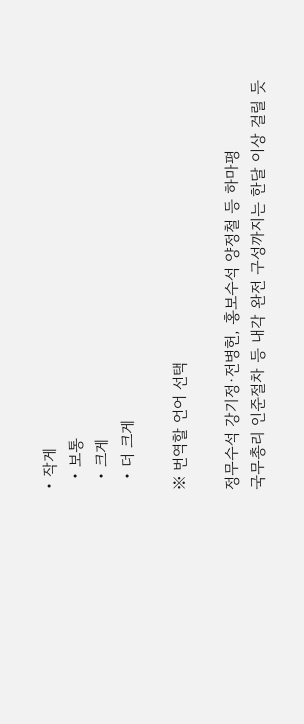• 작게
  • 보통
  • 크게
  • 더 크게

※ 번역할 언어 선택

정무수석 강기정·전병헌, 홍보수석 양정철 등 하마평
국무총리 인준절차 등 내각 완전 구성까지는 한달 이상 걸릴 듯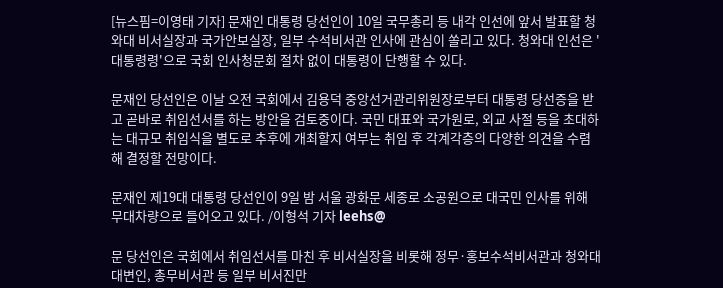[뉴스핌=이영태 기자] 문재인 대통령 당선인이 10일 국무총리 등 내각 인선에 앞서 발표할 청와대 비서실장과 국가안보실장, 일부 수석비서관 인사에 관심이 쏠리고 있다. 청와대 인선은 '대통령령'으로 국회 인사청문회 절차 없이 대통령이 단행할 수 있다.

문재인 당선인은 이날 오전 국회에서 김용덕 중앙선거관리위원장로부터 대통령 당선증을 받고 곧바로 취임선서를 하는 방안을 검토중이다. 국민 대표와 국가원로, 외교 사절 등을 초대하는 대규모 취임식을 별도로 추후에 개최할지 여부는 취임 후 각계각층의 다양한 의견을 수렴해 결정할 전망이다.

문재인 제19대 대통령 당선인이 9일 밤 서울 광화문 세종로 소공원으로 대국민 인사를 위해 무대차량으로 들어오고 있다. /이형석 기자 leehs@

문 당선인은 국회에서 취임선서를 마친 후 비서실장을 비롯해 정무·홍보수석비서관과 청와대 대변인, 총무비서관 등 일부 비서진만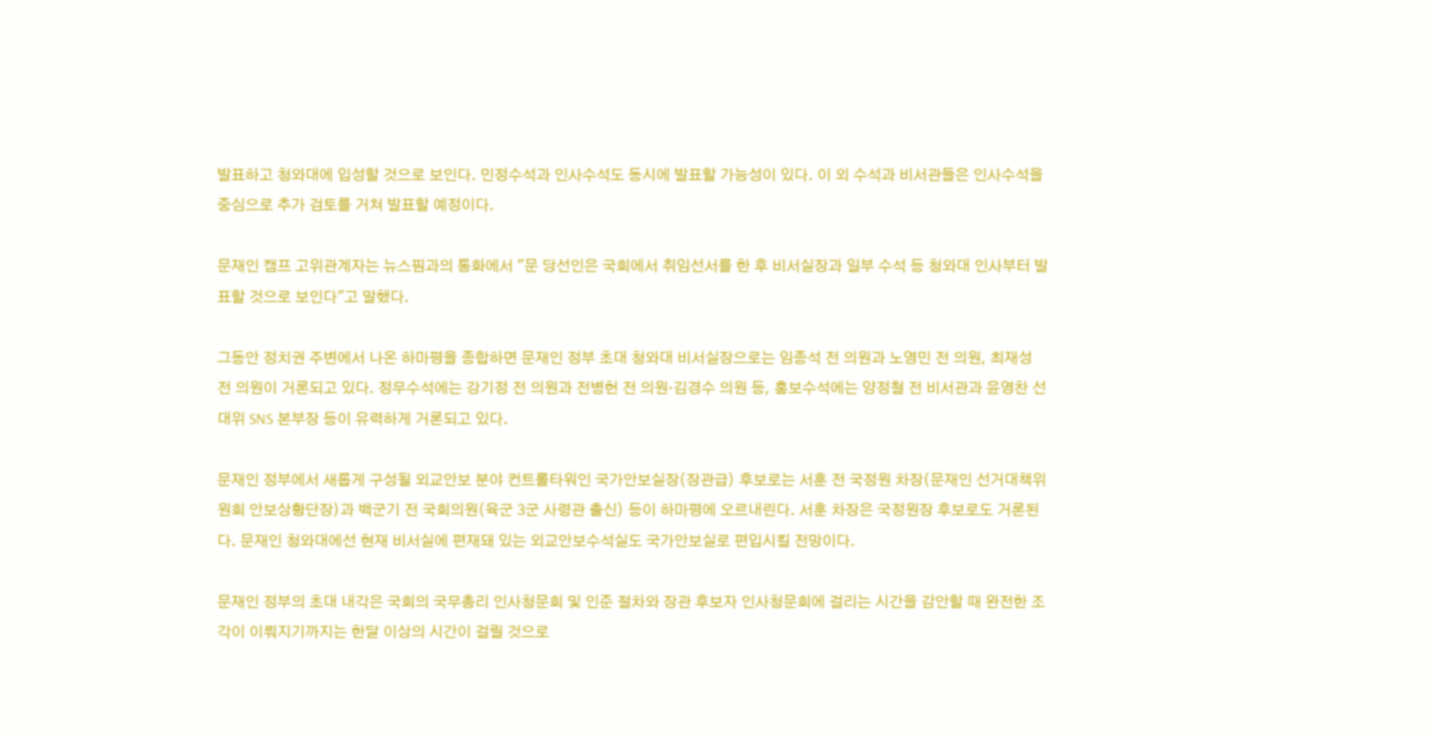발표하고 청와대에 입성할 것으로 보인다. 민정수석과 인사수석도 동시에 발표할 가능성이 있다. 이 외 수석과 비서관들은 인사수석을 중심으로 추가 검토를 거쳐 발표할 예정이다.

문재인 캠프 고위관계자는 뉴스핌과의 통화에서 "문 당선인은 국회에서 취임선서를 한 후 비서실장과 일부 수석 등 청와대 인사부터 발표할 것으로 보인다"고 말했다.

그동안 정치권 주변에서 나온 하마평을 종합하면 문재인 정부 초대 청와대 비서실장으로는 임종석 전 의원과 노영민 전 의원, 최재성 전 의원이 거론되고 있다. 정무수석에는 강기정 전 의원과 전병헌 전 의원·김경수 의원 등, 홍보수석에는 양정철 전 비서관과 윤영찬 선대위 SNS 본부장 등이 유력하게 거론되고 있다.

문재인 정부에서 새롭게 구성될 외교안보 분야 컨트롤타워인 국가안보실장(장관급) 후보로는 서훈 전 국정원 차장(문재인 선거대책위원회 안보상황단장)과 백군기 전 국회의원(육군 3군 사령관 출신) 등이 하마평에 오르내린다. 서훈 차장은 국정원장 후보로도 거론된다. 문재인 청와대에선 현재 비서실에 편재돼 있는 외교안보수석실도 국가안보실로 편입시킬 전망이다.

문재인 정부의 초대 내각은 국회의 국무총리 인사청문회 및 인준 절차와 장관 후보자 인사청문회에 걸리는 시간을 감안할 때 완전한 조각이 이뤄지기까지는 한달 이상의 시간이 걸릴 것으로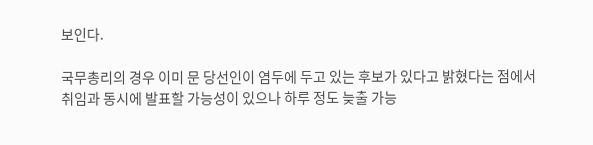보인다.

국무총리의 경우 이미 문 당선인이 염두에 두고 있는 후보가 있다고 밝혔다는 점에서 취임과 동시에 발표할 가능성이 있으나 하루 정도 늦출 가능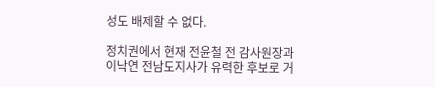성도 배제할 수 없다.

정치권에서 현재 전윤철 전 감사원장과 이낙연 전남도지사가 유력한 후보로 거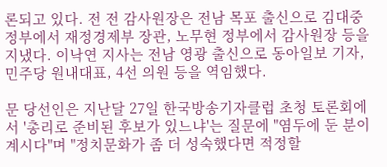론되고 있다. 전 전 감사원장은 전남 목포 출신으로 김대중 정부에서 재정경제부 장관, 노무현 정부에서 감사원장 등을 지냈다. 이낙연 지사는 전남 영광 출신으로 동아일보 기자, 민주당 원내대표, 4선 의원 등을 역임했다.

문 당선인은 지난달 27일 한국방송기자클럽 초청 토론회에서 '총리로 준비된 후보가 있느냐'는 질문에 "염두에 둔 분이 계시다"며 "정치문화가 좀 더 성숙했다면 적정할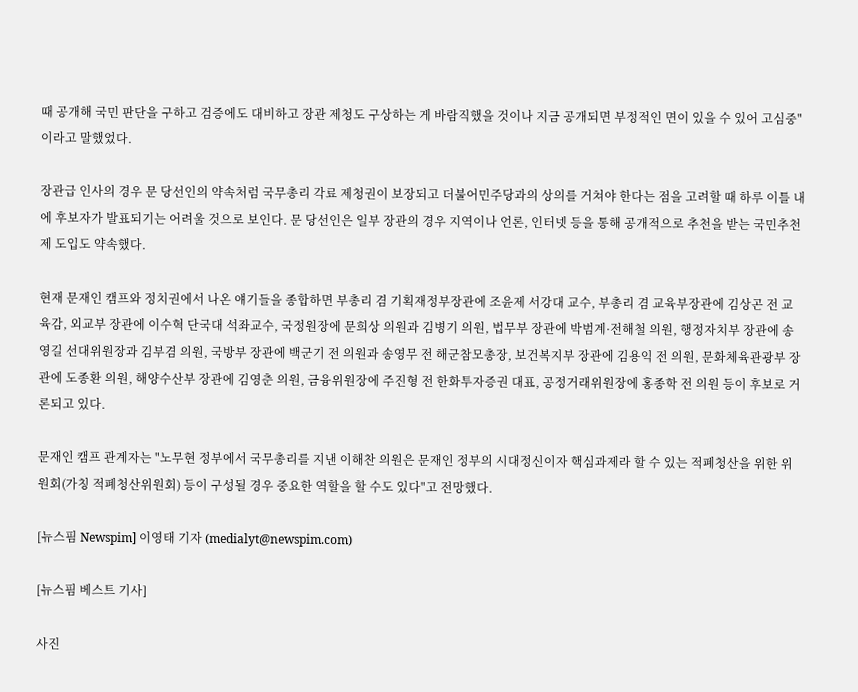때 공개해 국민 판단을 구하고 검증에도 대비하고 장관 제청도 구상하는 게 바람직했을 것이나 지금 공개되면 부정적인 면이 있을 수 있어 고심중"이라고 말했었다.

장관급 인사의 경우 문 당선인의 약속처럼 국무총리 각료 제청권이 보장되고 더불어민주당과의 상의를 거쳐야 한다는 점을 고려할 때 하루 이틀 내에 후보자가 발표되기는 어려울 것으로 보인다. 문 당선인은 일부 장관의 경우 지역이나 언론, 인터넷 등을 통해 공개적으로 추천을 받는 국민추천제 도입도 약속했다.

현재 문재인 캠프와 정치권에서 나온 얘기들을 종합하면 부총리 겸 기획재정부장관에 조윤제 서강대 교수, 부총리 겸 교육부장관에 김상곤 전 교육감, 외교부 장관에 이수혁 단국대 석좌교수, 국정원장에 문희상 의원과 김병기 의원, 법무부 장관에 박범계·전해철 의원, 행정자치부 장관에 송영길 선대위원장과 김부겸 의원, 국방부 장관에 백군기 전 의원과 송영무 전 해군참모총장, 보건복지부 장관에 김용익 전 의원, 문화체육관광부 장관에 도종환 의원, 해양수산부 장관에 김영춘 의원, 금융위원장에 주진형 전 한화투자증권 대표, 공정거래위원장에 홍종학 전 의원 등이 후보로 거론되고 있다.

문재인 캠프 관계자는 "노무현 정부에서 국무총리를 지낸 이해찬 의원은 문재인 정부의 시대정신이자 핵심과제라 할 수 있는 적폐청산을 위한 위원회(가칭 적폐청산위원회) 등이 구성될 경우 중요한 역할을 할 수도 있다"고 전망했다.

[뉴스핌 Newspim] 이영태 기자 (medialyt@newspim.com)

[뉴스핌 베스트 기사]

사진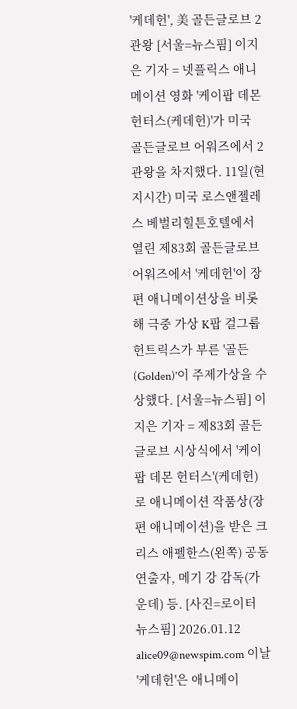'케데헌', 美 골든글로브 2관왕 [서울=뉴스핌] 이지은 기자 = 넷플릭스 애니메이션 영화 '케이팝 데몬 헌터스(케데헌)'가 미국 골든글로브 어워즈에서 2관왕을 차지했다. 11일(현지시간) 미국 로스앤젤레스 베벌리힐튼호텔에서 열린 제83회 골든글로브 어워즈에서 '케데헌'이 장편 애니메이션상을 비롯해 극중 가상 K팝 걸그룹 헌트릭스가 부른 '골든(Golden)'이 주제가상을 수상했다. [서울=뉴스핌] 이지은 기자 = 제83회 골든글로브 시상식에서 '케이팝 데몬 헌터스'(케데헌)로 애니메이션 작품상(장편 애니메이션)을 받은 크리스 애펠한스(왼쪽) 공동 연출자, 메기 강 감독(가운데) 등. [사진=로이터 뉴스핌] 2026.01.12 alice09@newspim.com 이날 '케데헌'은 애니메이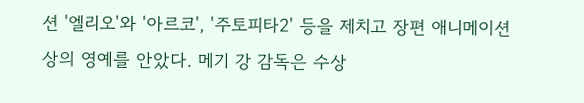션 '엘리오'와 '아르코', '주토피타2' 등을 제치고 장편 애니메이션상의 영예를 안았다. 메기 강 감독은 수상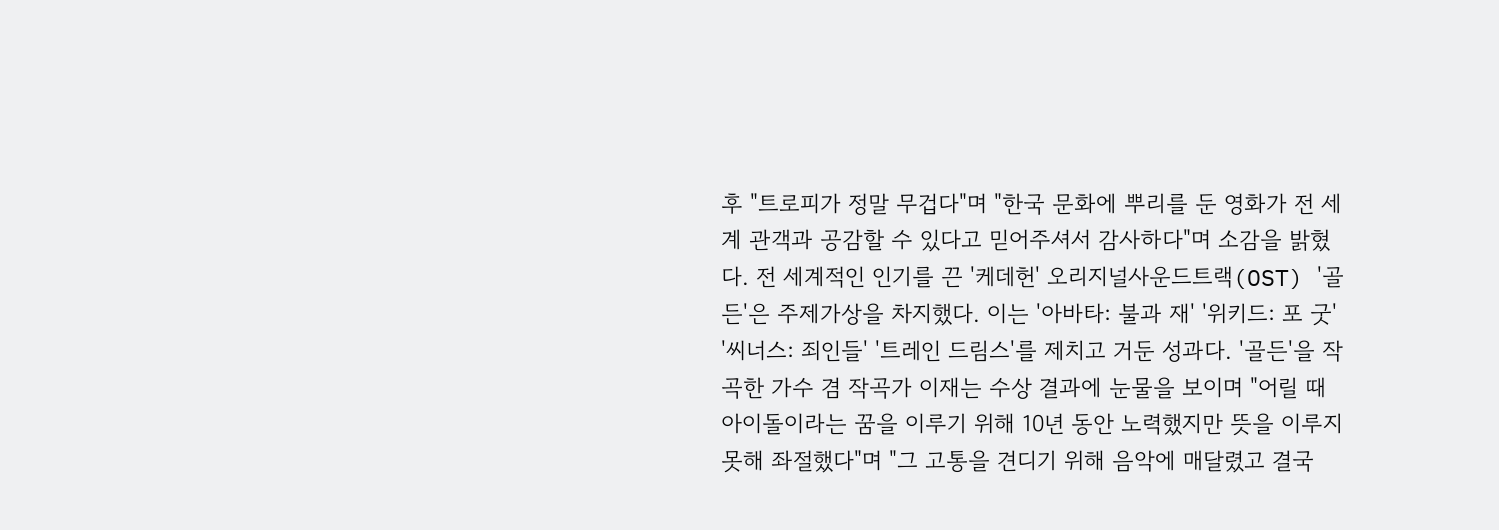후 "트로피가 정말 무겁다"며 "한국 문화에 뿌리를 둔 영화가 전 세계 관객과 공감할 수 있다고 믿어주셔서 감사하다"며 소감을 밝혔다. 전 세계적인 인기를 끈 '케데헌' 오리지널사운드트랙(OST) '골든'은 주제가상을 차지했다. 이는 '아바타: 불과 재' '위키드: 포 굿' '씨너스: 죄인들' '트레인 드림스'를 제치고 거둔 성과다. '골든'을 작곡한 가수 겸 작곡가 이재는 수상 결과에 눈물을 보이며 "어릴 때 아이돌이라는 꿈을 이루기 위해 10년 동안 노력했지만 뜻을 이루지 못해 좌절했다"며 "그 고통을 견디기 위해 음악에 매달렸고 결국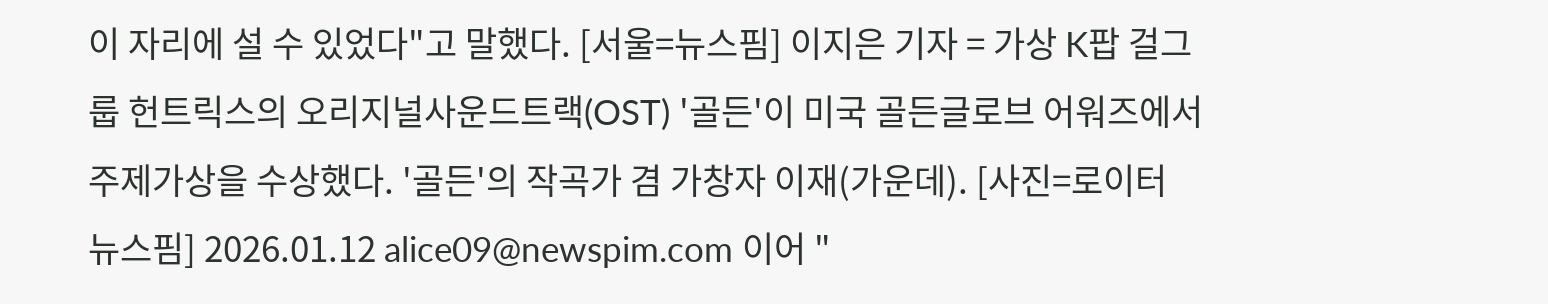이 자리에 설 수 있었다"고 말했다. [서울=뉴스핌] 이지은 기자 = 가상 K팝 걸그룹 헌트릭스의 오리지널사운드트랙(OST) '골든'이 미국 골든글로브 어워즈에서 주제가상을 수상했다. '골든'의 작곡가 겸 가창자 이재(가운데). [사진=로이터 뉴스핌] 2026.01.12 alice09@newspim.com 이어 "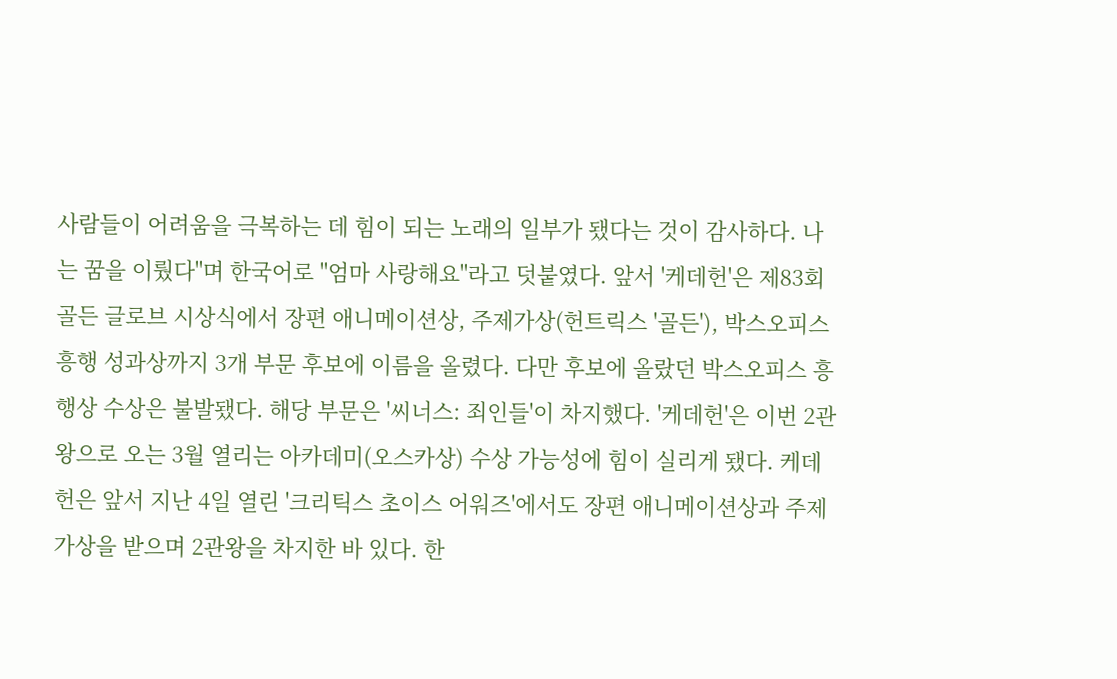사람들이 어려움을 극복하는 데 힘이 되는 노래의 일부가 됐다는 것이 감사하다. 나는 꿈을 이뤘다"며 한국어로 "엄마 사랑해요"라고 덧붙였다. 앞서 '케데헌'은 제83회 골든 글로브 시상식에서 장편 애니메이션상, 주제가상(헌트릭스 '골든'), 박스오피스 흥행 성과상까지 3개 부문 후보에 이름을 올렸다. 다만 후보에 올랐던 박스오피스 흥행상 수상은 불발됐다. 해당 부문은 '씨너스: 죄인들'이 차지했다. '케데헌'은 이번 2관왕으로 오는 3월 열리는 아카데미(오스카상) 수상 가능성에 힘이 실리게 됐다. 케데헌은 앞서 지난 4일 열린 '크리틱스 초이스 어워즈'에서도 장편 애니메이션상과 주제가상을 받으며 2관왕을 차지한 바 있다. 한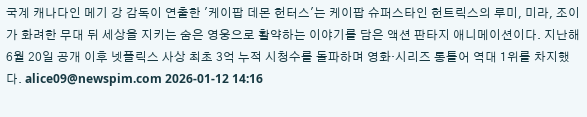국계 캐나다인 메기 강 감독이 연출한 '케이팝 데몬 헌터스'는 케이팝 슈퍼스타인 헌트릭스의 루미, 미라, 조이가 화려한 무대 뒤 세상을 지키는 숨은 영웅으로 활약하는 이야기를 담은 액션 판타지 애니메이션이다. 지난해 6월 20일 공개 이후 넷플릭스 사상 최초 3억 누적 시청수를 돌파하며 영화·시리즈 통틀어 역대 1위를 차지했다. alice09@newspim.com 2026-01-12 14:16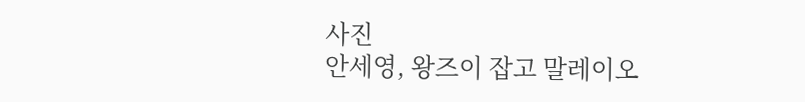사진
안세영, 왕즈이 잡고 말레이오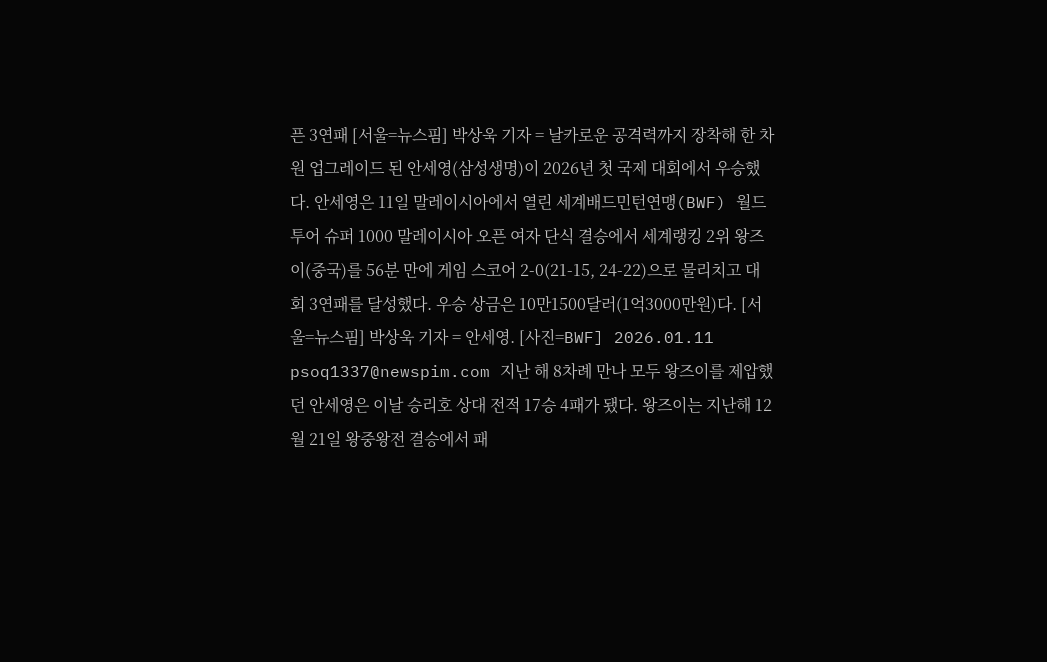픈 3연패 [서울=뉴스핌] 박상욱 기자 = 날카로운 공격력까지 장착해 한 차원 업그레이드 된 안세영(삼성생명)이 2026년 첫 국제 대회에서 우승했다. 안세영은 11일 말레이시아에서 열린 세계배드민턴연맹(BWF) 월드투어 슈퍼 1000 말레이시아 오픈 여자 단식 결승에서 세계랭킹 2위 왕즈이(중국)를 56분 만에 게임 스코어 2-0(21-15, 24-22)으로 물리치고 대회 3연패를 달성했다. 우승 상금은 10만1500달러(1억3000만원)다. [서울=뉴스핌] 박상욱 기자 = 안세영. [사진=BWF] 2026.01.11 psoq1337@newspim.com 지난 해 8차례 만나 모두 왕즈이를 제압했던 안세영은 이날 승리호 상대 전적 17승 4패가 됐다. 왕즈이는 지난해 12월 21일 왕중왕전 결승에서 패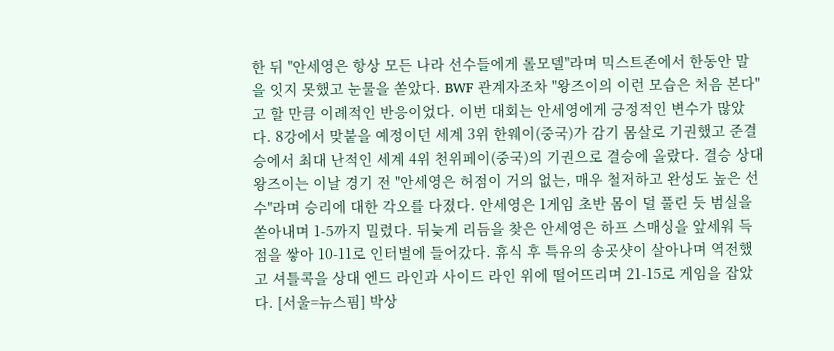한 뒤 "안세영은 항상 모든 나라 선수들에게 롤모델"라며 믹스트존에서 한동안 말을 잇지 못했고 눈물을 쏟았다. BWF 관계자조차 "왕즈이의 이런 모습은 처음 본다"고 할 만큼 이례적인 반응이었다. 이번 대회는 안세영에게 긍정적인 변수가 많았다. 8강에서 맞붙을 예정이던 세계 3위 한웨이(중국)가 감기 몸살로 기권했고 준결승에서 최대 난적인 세계 4위 천위페이(중국)의 기권으로 결승에 올랐다. 결승 상대 왕즈이는 이날 경기 전 "안세영은 허점이 거의 없는, 매우 철저하고 완성도 높은 선수"라며 승리에 대한 각오를 다졌다. 안세영은 1게임 초반 몸이 덜 풀린 듯 범실을 쏟아내며 1-5까지 밀렸다. 뒤늦게 리듬을 찾은 안세영은 하프 스매싱을 앞세워 득점을 쌓아 10-11로 인터벌에 들어갔다. 휴식 후 특유의 송곳샷이 살아나며 역전했고 셔틀콕을 상대 엔드 라인과 사이드 라인 위에 떨어뜨리며 21-15로 게임을 잡았다. [서울=뉴스핌] 박상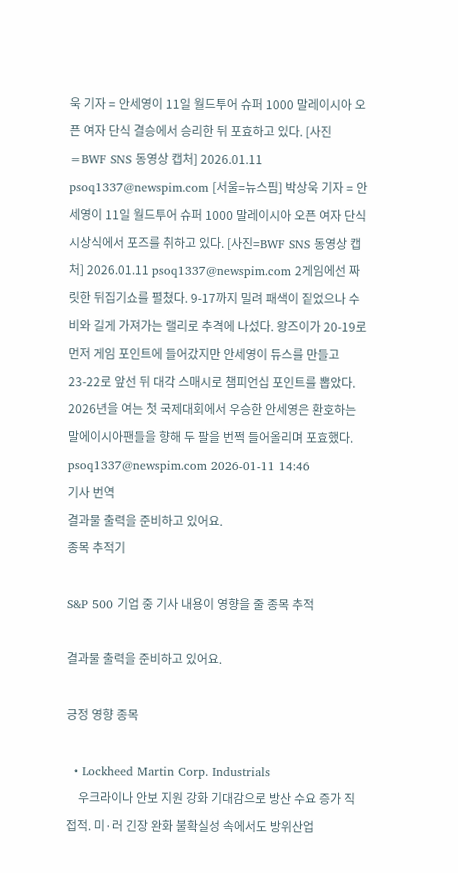욱 기자 = 안세영이 11일 월드투어 슈퍼 1000 말레이시아 오픈 여자 단식 결승에서 승리한 뒤 포효하고 있다. [사진=BWF SNS 동영상 캡처] 2026.01.11 psoq1337@newspim.com [서울=뉴스핌] 박상욱 기자 = 안세영이 11일 월드투어 슈퍼 1000 말레이시아 오픈 여자 단식 시상식에서 포즈를 취하고 있다. [사진=BWF SNS 동영상 캡처] 2026.01.11 psoq1337@newspim.com 2게임에선 짜릿한 뒤집기쇼를 펼쳤다. 9-17까지 밀려 패색이 짙었으나 수비와 길게 가져가는 랠리로 추격에 나섰다. 왕즈이가 20-19로 먼저 게임 포인트에 들어갔지만 안세영이 듀스를 만들고 23-22로 앞선 뒤 대각 스매시로 챔피언십 포인트를 뽑았다. 2026년을 여는 첫 국제대회에서 우승한 안세영은 환호하는 말에이시아팬들을 향해 두 팔을 번쩍 들어올리며 포효했다.   psoq1337@newspim.com 2026-01-11 14:46
기사 번역
결과물 출력을 준비하고 있어요.
종목 추적기

S&P 500 기업 중 기사 내용이 영향을 줄 종목 추적

결과물 출력을 준비하고 있어요.

긍정 영향 종목

  • Lockheed Martin Corp. Industrials
    우크라이나 안보 지원 강화 기대감으로 방산 수요 증가 직접적. 미·러 긴장 완화 불확실성 속에서도 방위산업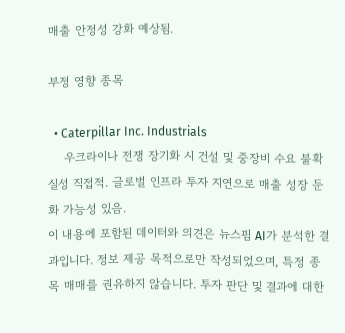매출 안정성 강화 예상됨.

부정 영향 종목

  • Caterpillar Inc. Industrials
    우크라이나 전쟁 장기화 시 건설 및 중장비 수요 불확실성 직접적. 글로벌 인프라 투자 지연으로 매출 성장 둔화 가능성 있음.
이 내용에 포함된 데이터와 의견은 뉴스핌 AI가 분석한 결과입니다. 정보 제공 목적으로만 작성되었으며, 특정 종목 매매를 권유하지 않습니다. 투자 판단 및 결과에 대한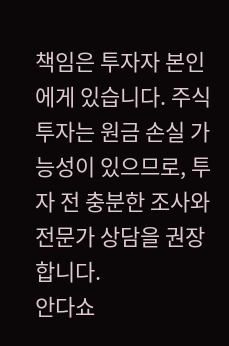책임은 투자자 본인에게 있습니다. 주식 투자는 원금 손실 가능성이 있으므로, 투자 전 충분한 조사와 전문가 상담을 권장합니다.
안다쇼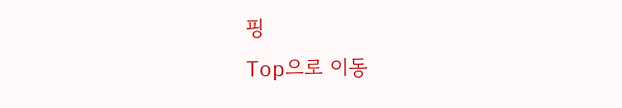핑
Top으로 이동